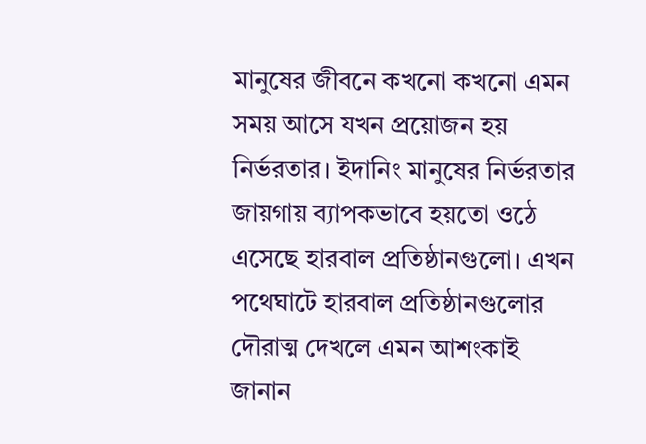মানুষের জীবনে কখনো কখনো এমন সময় আসে যখন প্রয়োজন হয় নির্ভরতার। ইদানিং মানুষের নির্ভরতার জায়গায় ব্যাপকভাবে হয়তো ওঠে এসেছে হারবাল প্রতিষ্ঠানগুলো। এখন পথেঘাটে হারবাল প্রতিষ্ঠানগুলোর দৌরাত্ম দেখলে এমন আশংকাই জানান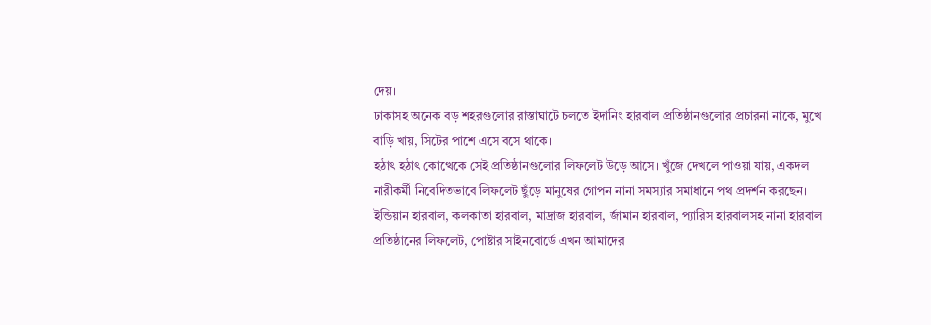দেয়।
ঢাকাসহ অনেক বড় শহরগুলোর রাস্তাঘাটে চলতে ইদানিং হারবাল প্রতিষ্ঠানগুলোর প্রচারনা নাকে, মুখে বাড়ি খায়, সিটের পাশে এসে বসে থাকে।
হঠাৎ হঠাৎ কোত্থেকে সেই প্রতিষ্ঠানগুলোর লিফলেট উড়ে আসে। খুঁজে দেখলে পাওয়া যায়, একদল নারীকর্মী নিবেদিতভাবে লিফলেট ছুঁড়ে মানুষের গোপন নানা সমস্যার সমাধানে পথ প্রদর্শন করছেন।
ইন্ডিয়ান হারবাল, কলকাতা হারবাল, মাদ্রাজ হারবাল, র্জামান হারবাল, প্যারিস হারবালসহ নানা হারবাল প্রতিষ্ঠানের লিফলেট, পোষ্টার সাইনবোর্ডে এখন আমাদের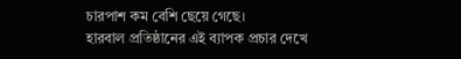চারপাশ কম বেশি ছেয়ে গেছে।
হারবাল প্রতিষ্ঠানের এই ব্যাপক প্রচার দেখে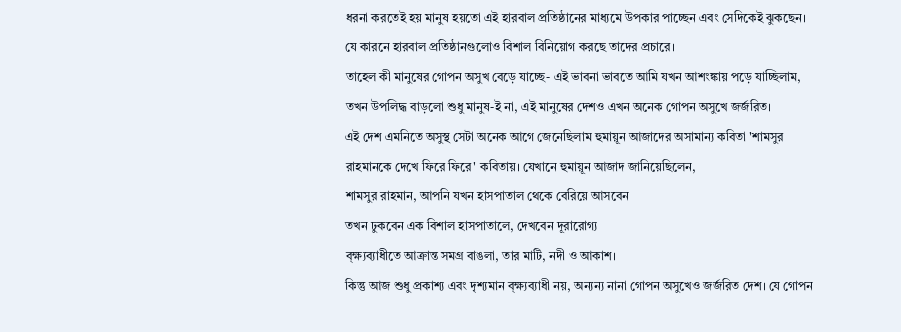ধরনা করতেই হয় মানুষ হয়তো এই হারবাল প্রতিষ্ঠানের মাধ্যমে উপকার পাচ্ছেন এবং সেদিকেই ঝুকছেন। যে কারনে হারবাল প্রতিষ্ঠানগুলোও বিশাল বিনিয়োগ করছে তাদের প্রচারে।
তাহেল কী মানুষের গোপন অসুখ বেড়ে যাচ্ছে- এই ভাবনা ভাবতে আমি যখন আশংঙ্কায় পড়ে যাচ্ছিলাম, তখন উপলিদ্ধ বাড়লো শুধু মানুষ-ই না, এই মানুষের দেশও এখন অনেক গোপন অসুখে জর্জরিত।
এই দেশ এমনিতে অসুস্থ সেটা অনেক আগে জেনেছিলাম হুমায়ূন আজাদের অসামান্য কবিতা 'শামসুর রাহমানকে দেখে ফিরে ফিরে' কবিতায়। যেখানে হুমায়ূন আজাদ জানিয়েছিলেন,
শামসুর রাহমান, আপনি যখন হাসপাতাল থেকে বেরিয়ে আসবেন
তখন ঢুকবেন এক বিশাল হাসপাতালে, দেখবেন দূরারোগ্য
ব্ক্ষ্যব্যাধীতে আক্রান্ত সমগ্র বাঙলা, তার মাটি, নদী ও আকাশ।
কিন্তু আজ শুধু প্রকাশ্য এবং দৃশ্যমান ব্ক্ষ্যব্যাধী নয়, অন্যন্য নানা গোপন অসুখেও জর্জরিত দেশ। যে গোপন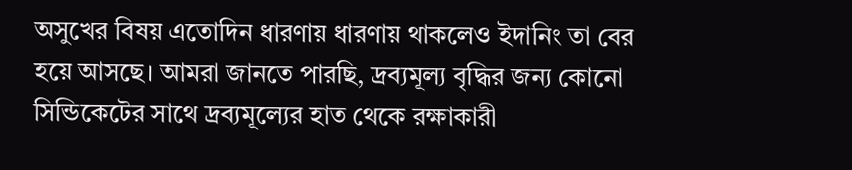অসুখের বিষয় এতোদিন ধারণায় ধারণায় থাকলেও ইদানিং তা বের হয়ে আসছে। আমরা জানতে পারছি, দ্রব্যমূল্য বৃদ্ধির জন্য কোনো সিন্ডিকেটের সাথে দ্রব্যমূল্যের হাত থেকে রক্ষাকারী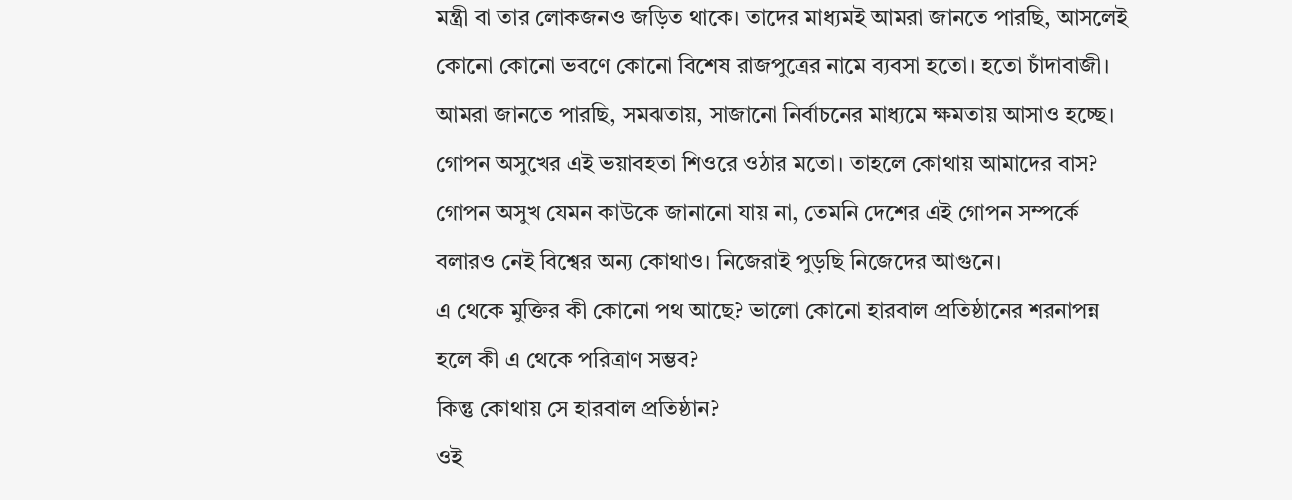মন্ত্রী বা তার লোকজনও জড়িত থাকে। তাদের মাধ্যমই আমরা জানতে পারছি, আসলেই কোনো কোনো ভবণে কোনো বিশেষ রাজপুত্রের নামে ব্যবসা হতো। হতো চাঁদাবাজী। আমরা জানতে পারছি, সমঝতায়, সাজানো নির্বাচনের মাধ্যমে ক্ষমতায় আসাও হচ্ছে।
গোপন অসুখের এই ভয়াবহতা শিওরে ওঠার মতো। তাহলে কোথায় আমাদের বাস?
গোপন অসুখ যেমন কাউকে জানানো যায় না, তেমনি দেশের এই গোপন সম্পর্কে বলারও নেই বিশ্বের অন্য কোথাও। নিজেরাই পুড়ছি নিজেদের আগুনে।
এ থেকে মুক্তির কী কোনো পথ আছে? ভালো কোনো হারবাল প্রতিষ্ঠানের শরনাপন্ন হলে কী এ থেকে পরিত্রাণ সম্ভব?
কিন্তু কোথায় সে হারবাল প্রতিষ্ঠান?
ওই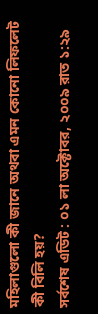মহিলাগুলো কী জানে অথবা এমন কোনো লিফলেট কী বিলি হয়?
সর্বশেষ এডিট : ০১ লা অক্টোবর, ২০০৯ রাত ১:২৯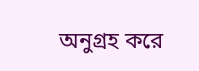অনুগ্রহ করে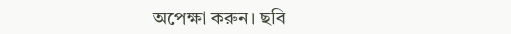অপেক্ষা করুন। ছবি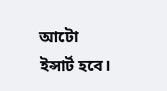আটো ইন্সার্ট হবে।